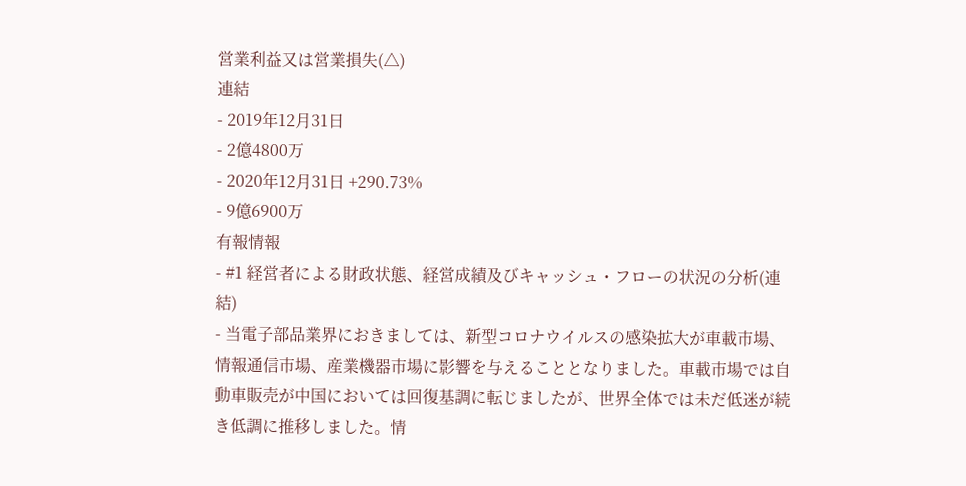営業利益又は営業損失(△)
連結
- 2019年12月31日
- 2億4800万
- 2020年12月31日 +290.73%
- 9億6900万
有報情報
- #1 経営者による財政状態、経営成績及びキャッシュ・フローの状況の分析(連結)
- 当電子部品業界におきましては、新型コロナウイルスの感染拡大が車載市場、情報通信市場、産業機器市場に影響を与えることとなりました。車載市場では自動車販売が中国においては回復基調に転じましたが、世界全体では未だ低迷が続き低調に推移しました。情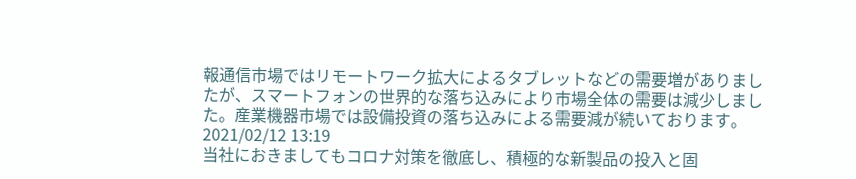報通信市場ではリモートワーク拡大によるタブレットなどの需要増がありましたが、スマートフォンの世界的な落ち込みにより市場全体の需要は減少しました。産業機器市場では設備投資の落ち込みによる需要減が続いております。2021/02/12 13:19
当社におきましてもコロナ対策を徹底し、積極的な新製品の投入と固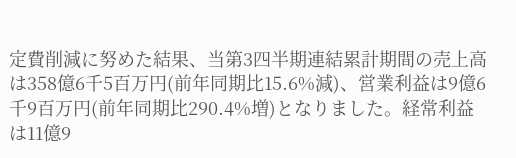定費削減に努めた結果、当第3四半期連結累計期間の売上高は358億6千5百万円(前年同期比15.6%減)、営業利益は9億6千9百万円(前年同期比290.4%増)となりました。経常利益は11億9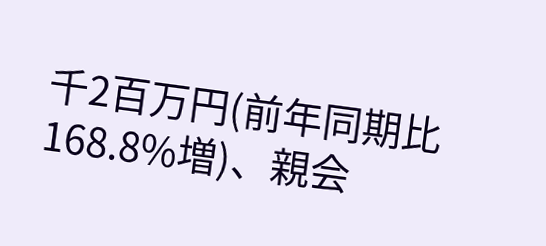千2百万円(前年同期比168.8%増)、親会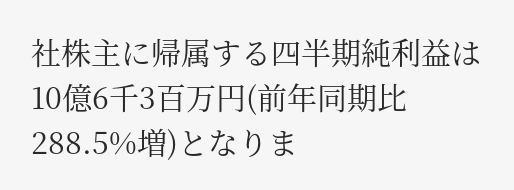社株主に帰属する四半期純利益は10億6千3百万円(前年同期比288.5%増)となりま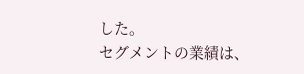した。
セグメントの業績は、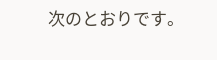次のとおりです。